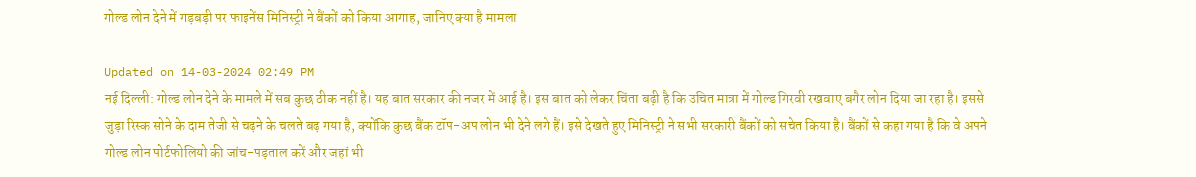गोल्ड लोन देने में गड़बड़ी पर फाइनेंस मिनिस्ट्री ने बैंकों को किया आगाह, जानिए क्या है मामला

Updated on 14-03-2024 02:49 PM
नई दिल्ली: गोल्ड लोन देने के मामले में सब कुछ ठीक नहीं है। यह बात सरकार की नजर में आई है। इस बात को लेकर चिंता बढ़ी है कि उचित मात्रा में गोल्ड गिरवी रखवाए बगैर लोन दिया जा रहा है। इससे जुड़ा रिस्क सोने के दाम तेजी से चढ़ने के चलते बढ़ गया है, क्योंकि कुछ बैंक टॉप-अप लोन भी देने लगे हैं। इसे देखते हुए मिनिस्ट्री ने सभी सरकारी बैंकों को सचेत किया है। बैंकों से कहा गया है कि वे अपने गोल्ड लोन पोर्टफोलियो की जांच-पड़ताल करें और जहां भी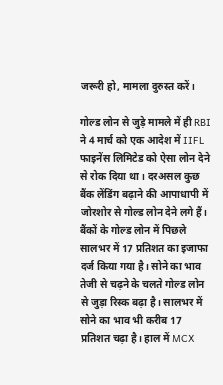जरूरी हो, मामला दुरुस्त करें।

गोल्ड लोन से जुड़े मामले में ही RBI ने 4 मार्च को एक आदेश में IIFL फाइनेंस लिमिटेड को ऐसा लोन देने से रोक दिया था। दरअसल कुछ बैंक लेंडिंग बढ़ाने की आपाधापी में जोरशोर से गोल्ड लोन देने लगे हैं। बैंकों के गोल्ड लोन में पिछले सालभर में 17 प्रतिशत का इजाफा दर्ज किया गया है। सोने का भाव तेजी से चढ़ने के चलते गोल्ड लोन से जुड़ा रिस्क बढ़ा है। सालभर में सोने का भाव भी करीब 17 प्रतिशत चढ़ा है। हाल में MCX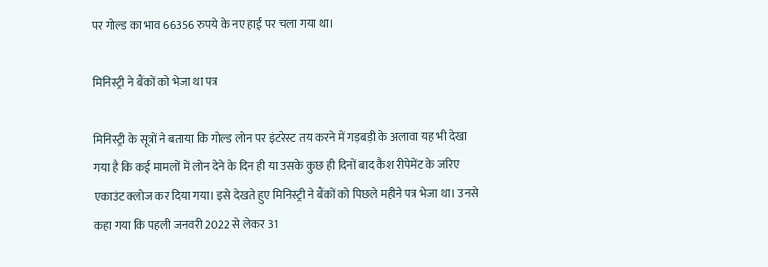पर गोल्ड का भाव 66356 रुपये के नए हाई पर चला गया था।

मिनिस्ट्री ने बैंकों को भेजा था पत्र

मिनिस्ट्री के सूत्रों ने बताया कि गोल्ड लोन पर इंटरेस्ट तय करने में गड़बड़ी के अलावा यह भी देखा गया है कि कई मामलों में लोन देने के दिन ही या उसके कुछ ही दिनों बाद कैश रीपेमेंट के जरिए एकाउंट क्लोज कर दिया गया। इसे देखते हुए मिनिस्ट्री ने बैंकों को पिछले महीने पत्र भेजा था। उनसे कहा गया कि पहली जनवरी 2022 से लेकर 31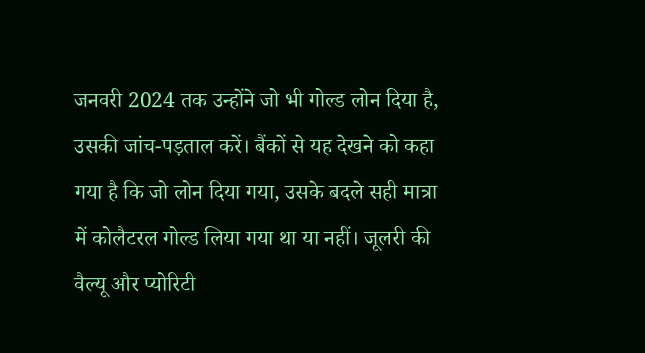जनवरी 2024 तक उन्होंने जो भी गोल्ड लोन दिया है, उसकी जांच-पड़ताल करें। बैंकों से यह देखने को कहा गया है कि जो लोन दिया गया, उसके बदले सही मात्रा में कोलैटरल गोल्ड लिया गया था या नहीं। जूलरी की वैल्यू और प्योरिटी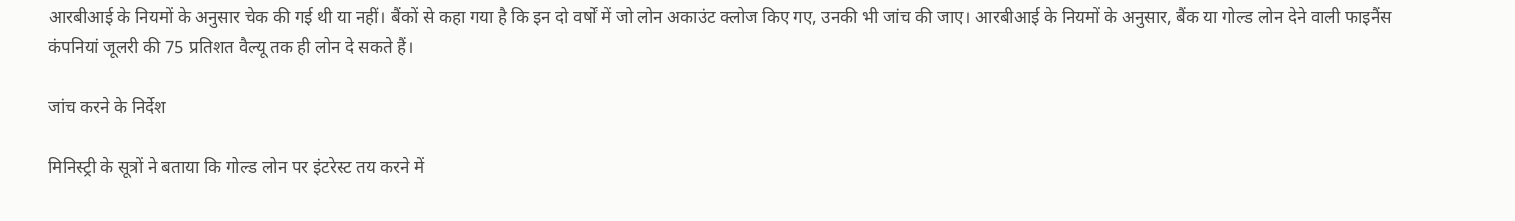आरबीआई के नियमों के अनुसार चेक की गई थी या नहीं। बैंकों से कहा गया है कि इन दो वर्षों में जो लोन अकाउंट क्लोज किए गए, उनकी भी जांच की जाए। आरबीआई के नियमों के अनुसार, बैंक या गोल्ड लोन देने वाली फाइनैंस कंपनियां जूलरी की 75 प्रतिशत वैल्यू तक ही लोन दे सकते हैं।

जांच करने के निर्देश

मिनिस्ट्री के सूत्रों ने बताया कि गोल्ड लोन पर इंटरेस्ट तय करने में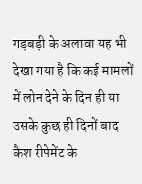गड़बड़ी के अलावा यह भी देखा गया है कि कई मामलों में लोन देने के दिन ही या उसके कुछ ही दिनों बाद कैश रीपेमेंट के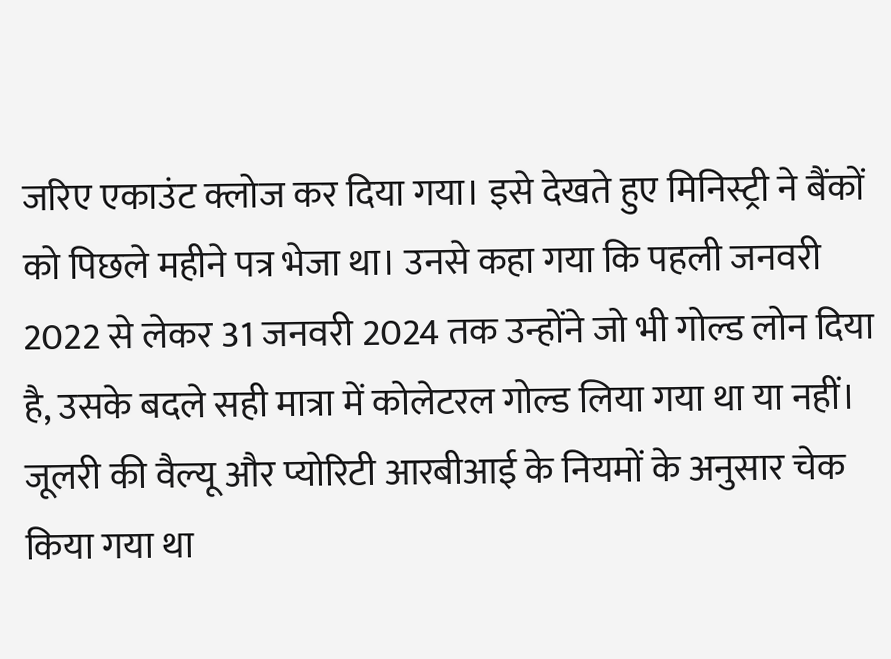जरिए एकाउंट क्लोज कर दिया गया। इसे देखते हुए मिनिस्ट्री ने बैंकों को पिछले महीने पत्र भेजा था। उनसे कहा गया कि पहली जनवरी 2022 से लेकर 31 जनवरी 2024 तक उन्होंने जो भी गोल्ड लोन दिया है, उसके बदले सही मात्रा में कोलेटरल गोल्ड लिया गया था या नहीं। जूलरी की वैल्यू और प्योरिटी आरबीआई के नियमों के अनुसार चेक किया गया था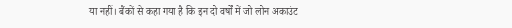या नहीं। बैंकों से कहा गया है कि इन दो वर्षों में जो लोन अकाउंट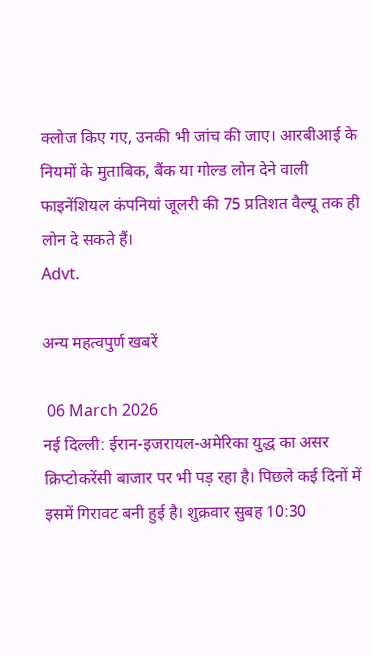क्लोज किए गए, उनकी भी जांच की जाए। आरबीआई के नियमों के मुताबिक, बैंक या गोल्ड लोन देने वाली फाइनेंशियल कंपनियां जूलरी की 75 प्रतिशत वैल्यू तक ही लोन दे सकते हैं।
Advt.

अन्य महत्वपुर्ण खबरें

 06 March 2026
नई दिल्ली: ईरान-इजरायल-अमेरिका युद्ध का असर क्रिप्टोकरेंसी बाजार पर भी पड़ रहा है। पिछले कई दिनों में इसमें गिरावट बनी हुई है। शुक्रवार सुबह 10:30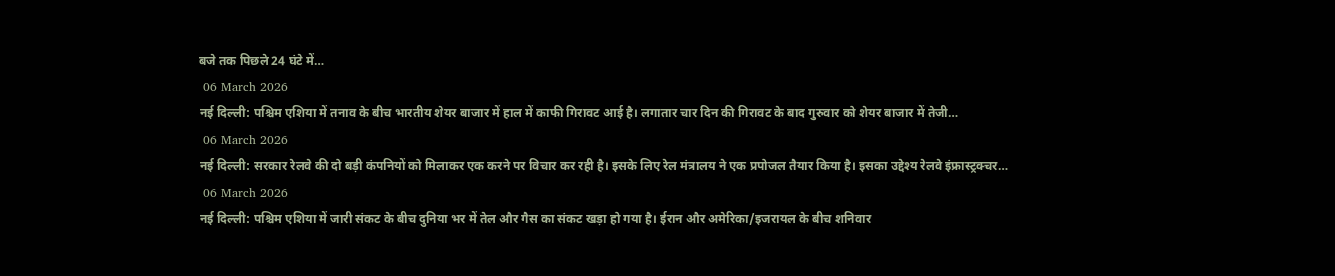बजे तक पिछले 24 घंटे में…
 06 March 2026
नई दिल्ली: पश्चिम एशिया में तनाव के बीच भारतीय शेयर बाजार में हाल में काफी गिरावट आई है। लगातार चार दिन की गिरावट के बाद गुरुवार को शेयर बाजार में तेजी…
 06 March 2026
नई दिल्ली: सरकार रेलवे की दो बड़ी कंपनियों को मिलाकर एक करने पर विचार कर रही है। इसके लिए रेल मंत्रालय ने एक प्रपोजल तैयार किया है। इसका उद्देश्य रेलवे इंफ्रास्ट्रक्चर…
 06 March 2026
नई दिल्ली: पश्चिम एशिया में जारी संकट के बीच दुनिया भर में तेल और गैस का संकट खड़ा हो गया है। ईरान और अमेरिका/इजरायल के बीच शनिवार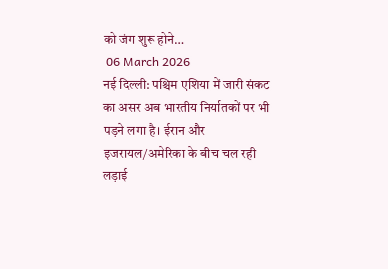को जंग शुरू होने…
 06 March 2026
नई दिल्ली: पश्चिम एशिया में जारी संकट का असर अब भारतीय निर्यातकों पर भी पड़ने लगा है। ईरान और इजरायल/अमेरिका के बीच चल रही लड़ाई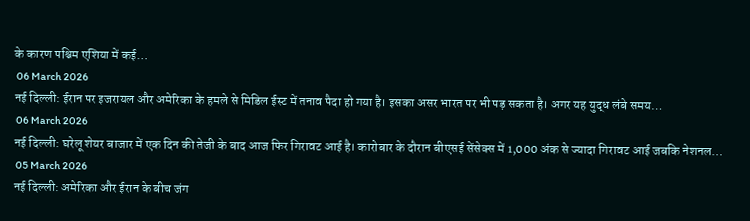के कारण पश्चिम एशिया में कई…
 06 March 2026
नई दिल्ली: ईरान पर इजरायल और अमेरिका के हमले से मिडिल ईस्ट में तनाव पैदा हो गया है। इसका असर भारत पर भी पड़ सकता है। अगर यह युद्ध लंबे समय…
 06 March 2026
नई दिल्ली: घरेलू शेयर बाजार में एक दिन की तेजी के बाद आज फिर गिरावट आई है। कारोबार के दौरान बीएसई सेंसेक्स में 1,000 अंक से ज्यादा गिरावट आई जबकि नेशनल…
 05 March 2026
नई दिल्ली: अमेरिका और ईरान के बीच जंग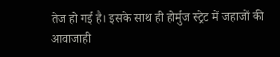तेज हो गई है। इसके साथ ही होर्मुज स्ट्रेट में जहाजों की आवाजाही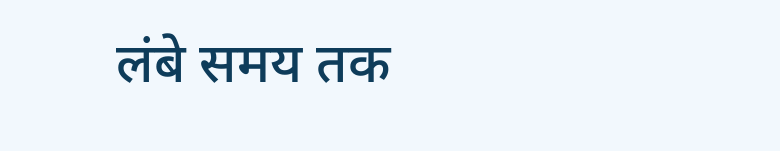लंबे समय तक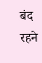बंद रहने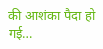की आशंका पैदा हो गई…